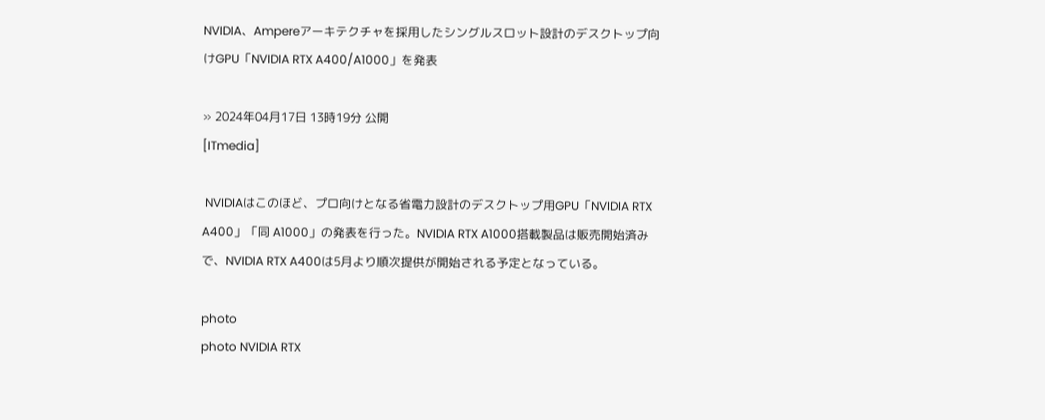NVIDIA、Ampereアーキテクチャを採用したシングルスロット設計のデスクトップ向けGPU「NVIDIA RTX A400/A1000」を発表

» 2024年04月17日 13時19分 公開
[ITmedia]

 NVIDIAはこのほど、プロ向けとなる省電力設計のデスクトップ用GPU「NVIDIA RTX A400」「同 A1000」の発表を行った。NVIDIA RTX A1000搭載製品は販売開始済みで、NVIDIA RTX A400は5月より順次提供が開始される予定となっている。

photo
photo NVIDIA RTX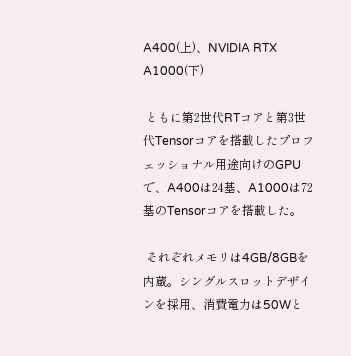A400(上)、NVIDIA RTX A1000(下)

 ともに第2世代RTコアと第3世代Tensorコアを搭載したプロフェッショナル用途向けのGPUで、A400は24基、A1000は72基のTensorコアを搭載した。

 それぞれメモリは4GB/8GBを内蔵。シングルスロットデザインを採用、消費電力は50Wと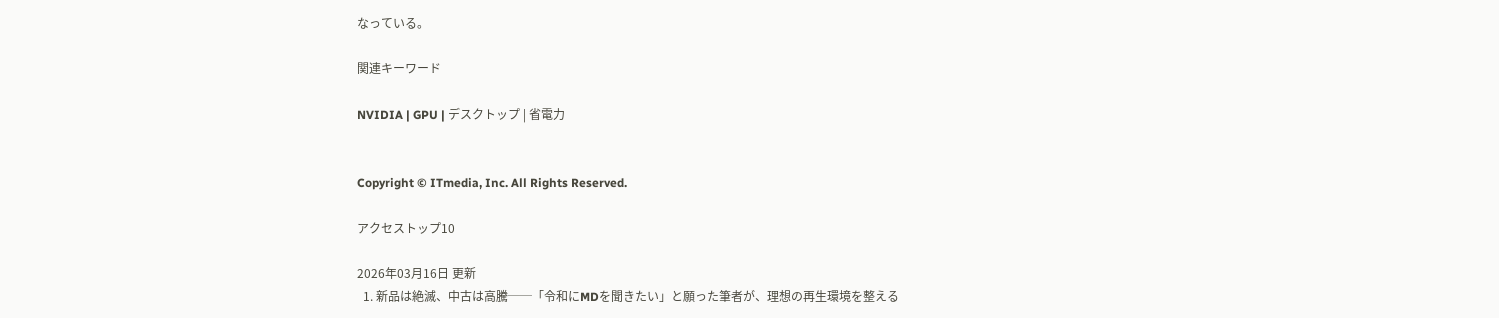なっている。

関連キーワード

NVIDIA | GPU | デスクトップ | 省電力


Copyright © ITmedia, Inc. All Rights Reserved.

アクセストップ10

2026年03月16日 更新
  1. 新品は絶滅、中古は高騰──「令和にMDを聞きたい」と願った筆者が、理想の再生環境を整える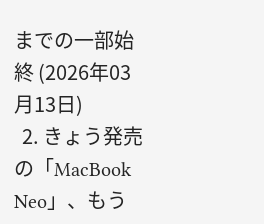までの一部始終 (2026年03月13日)
  2. きょう発売の「MacBook Neo」、もう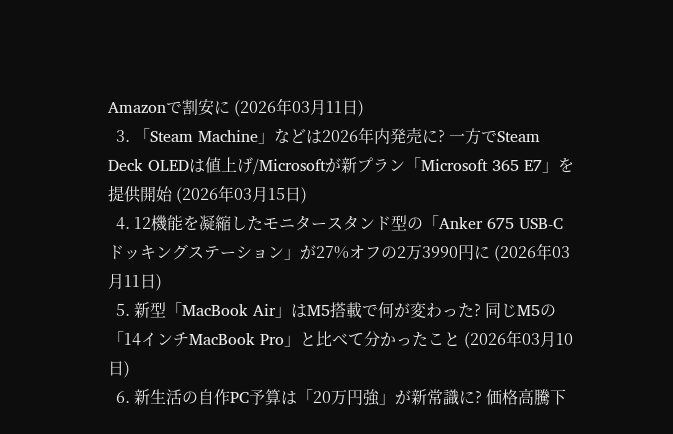Amazonで割安に (2026年03月11日)
  3. 「Steam Machine」などは2026年内発売に? 一方でSteam Deck OLEDは値上げ/Microsoftが新プラン「Microsoft 365 E7」を提供開始 (2026年03月15日)
  4. 12機能を凝縮したモニタースタンド型の「Anker 675 USB-C ドッキングステーション」が27%オフの2万3990円に (2026年03月11日)
  5. 新型「MacBook Air」はM5搭載で何が変わった? 同じM5の「14インチMacBook Pro」と比べて分かったこと (2026年03月10日)
  6. 新生活の自作PC予算は「20万円強」が新常識に? 価格高騰下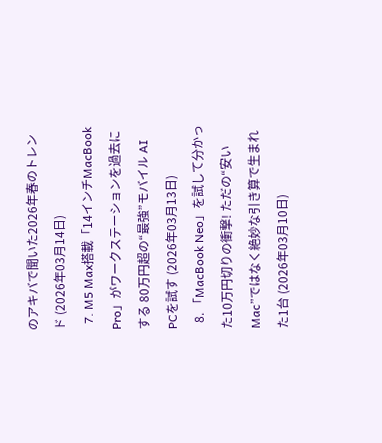のアキバで聞いた2026年春のトレンド (2026年03月14日)
  7. M5 Max搭載「14インチMacBook Pro」がワークステーションを過去にする 80万円超の“最強”モバイル AI PCを試す (2026年03月13日)
  8. 「MacBook Neo」を試して分かった10万円切りの衝撃! ただの“安いMac”ではなく絶妙な引き算で生まれた1台 (2026年03月10日)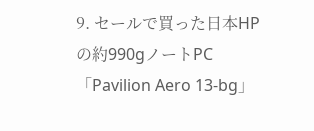9. セールで買った日本HPの約990gノートPC「Pavilion Aero 13-bg」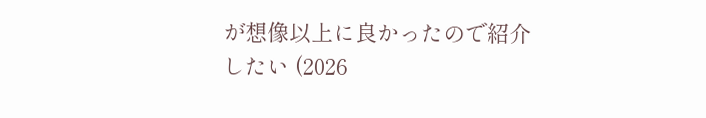が想像以上に良かったので紹介したい (2026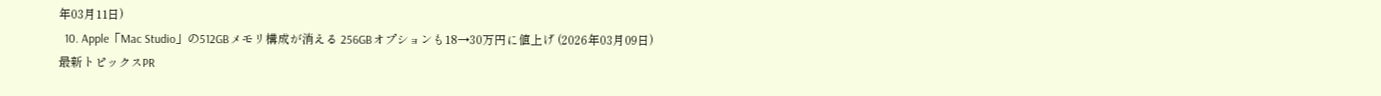年03月11日)
  10. Apple「Mac Studio」の512GBメモリ構成が消える 256GBオプションも18→30万円に値上げ (2026年03月09日)
最新トピックスPR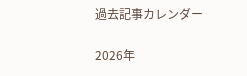過去記事カレンダー

2026年